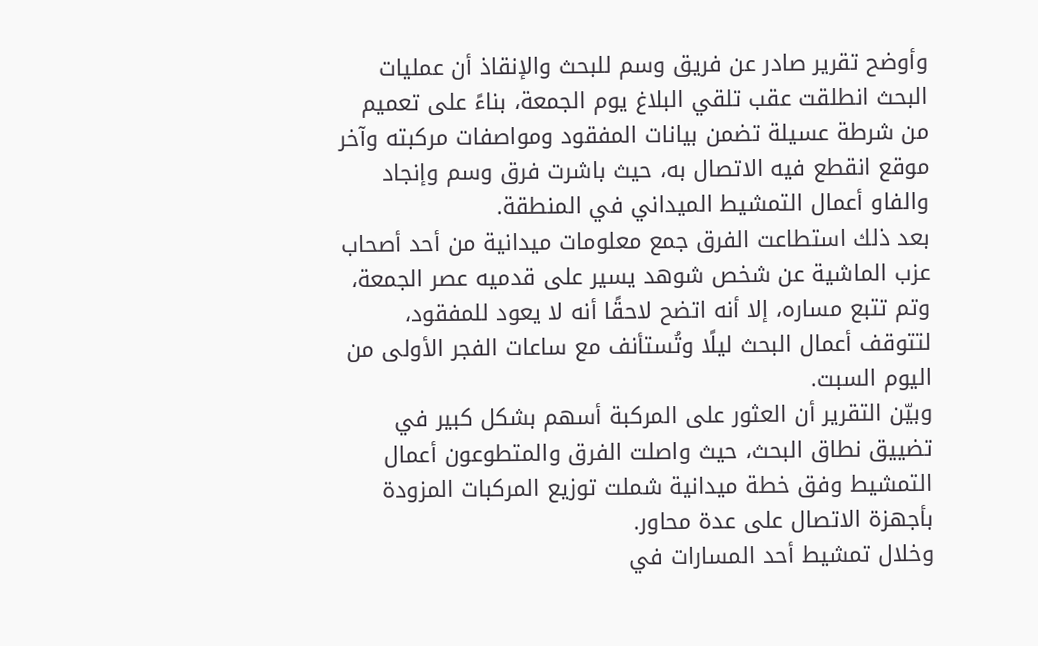وأوضح تقرير صادر عن فريق وسم للبحث والإنقاذ أن عمليات البحث انطلقت عقب تلقي البلاغ يوم الجمعة، بناءً على تعميم من شرطة عسيلة تضمن بيانات المفقود ومواصفات مركبته وآخر موقع انقطع فيه الاتصال به، حيث باشرت فرق وسم وإنجاد والفاو أعمال التمشيط الميداني في المنطقة.
بعد ذلك استطاعت الفرق جمع معلومات ميدانية من أحد أصحاب عزب الماشية عن شخص شوهد يسير على قدميه عصر الجمعة، وتم تتبع مساره، إلا أنه اتضح لاحقًا أنه لا يعود للمفقود، لتتوقف أعمال البحث ليلًا وتُستأنف مع ساعات الفجر الأولى من اليوم السبت.
وبيّن التقرير أن العثور على المركبة أسهم بشكل كبير في تضييق نطاق البحث، حيث واصلت الفرق والمتطوعون أعمال التمشيط وفق خطة ميدانية شملت توزيع المركبات المزودة بأجهزة الاتصال على عدة محاور.
وخلال تمشيط أحد المسارات في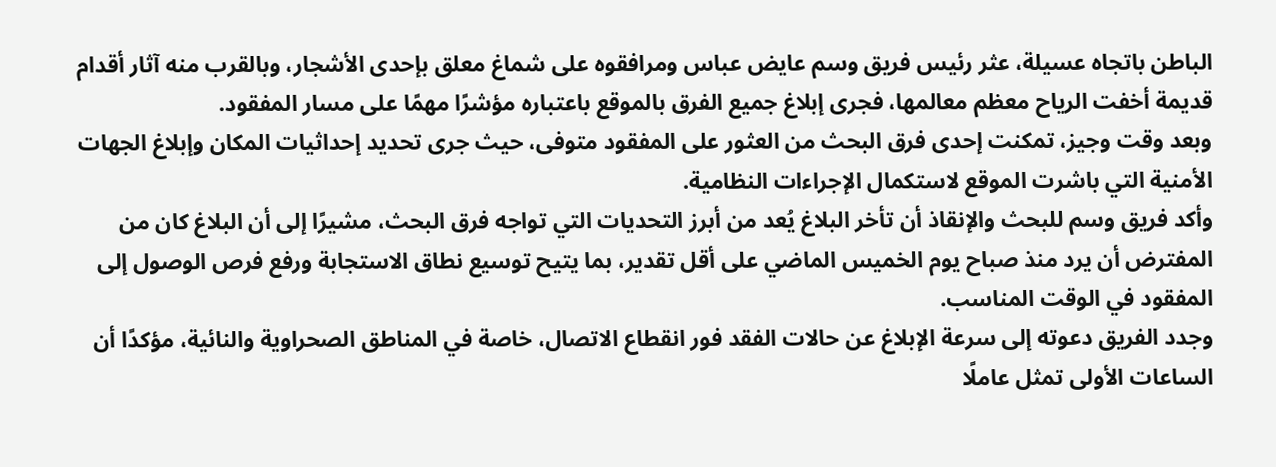الباطن باتجاه عسيلة، عثر رئيس فريق وسم عايض عباس ومرافقوه على شماغ معلق بإحدى الأشجار، وبالقرب منه آثار أقدام قديمة أخفت الرياح معظم معالمها، فجرى إبلاغ جميع الفرق بالموقع باعتباره مؤشرًا مهمًا على مسار المفقود.
وبعد وقت وجيز، تمكنت إحدى فرق البحث من العثور على المفقود متوفى، حيث جرى تحديد إحداثيات المكان وإبلاغ الجهات الأمنية التي باشرت الموقع لاستكمال الإجراءات النظامية.
وأكد فريق وسم للبحث والإنقاذ أن تأخر البلاغ يُعد من أبرز التحديات التي تواجه فرق البحث، مشيرًا إلى أن البلاغ كان من المفترض أن يرد منذ صباح يوم الخميس الماضي على أقل تقدير، بما يتيح توسيع نطاق الاستجابة ورفع فرص الوصول إلى المفقود في الوقت المناسب.
وجدد الفريق دعوته إلى سرعة الإبلاغ عن حالات الفقد فور انقطاع الاتصال، خاصة في المناطق الصحراوية والنائية، مؤكدًا أن الساعات الأولى تمثل عاملًا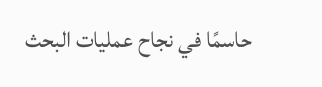حاسمًا في نجاح عمليات البحث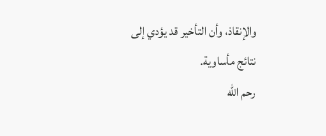والإنقاذ، وأن التأخير قد يؤدي إلى نتائج مأساوية.
رحم الله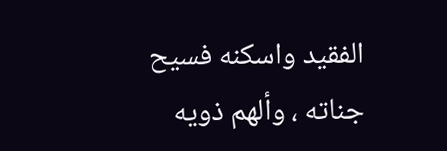الفقيد واسكنه فسيح جناته ، وألهم ذويه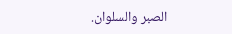الصبر والسلوان.